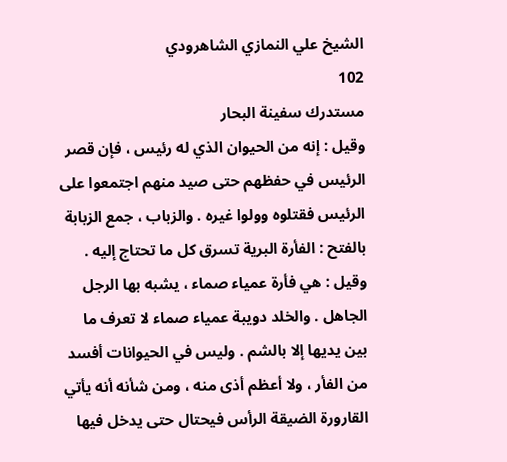الشيخ علي النمازي الشاهرودي
102
مستدرك سفينة البحار
وقيل : إنه من الحيوان الذي له رئيس ، فإن قصر الرئيس في حفظهم حتى صيد منهم اجتمعوا على الرئيس فقتلوه وولوا غيره . والزباب ، جمع الزبابة بالفتح : الفأرة البرية تسرق كل ما تحتاج إليه . وقيل : هي فأرة عمياء صماء ، يشبه بها الرجل الجاهل . والخلد دويبة عمياء صماء لا تعرف ما بين يديها إلا بالشم . وليس في الحيوانات أفسد من الفأر ، ولا أعظم أذى منه ، ومن شأنه أنه يأتي القارورة الضيقة الرأس فيحتال حتى يدخل فيها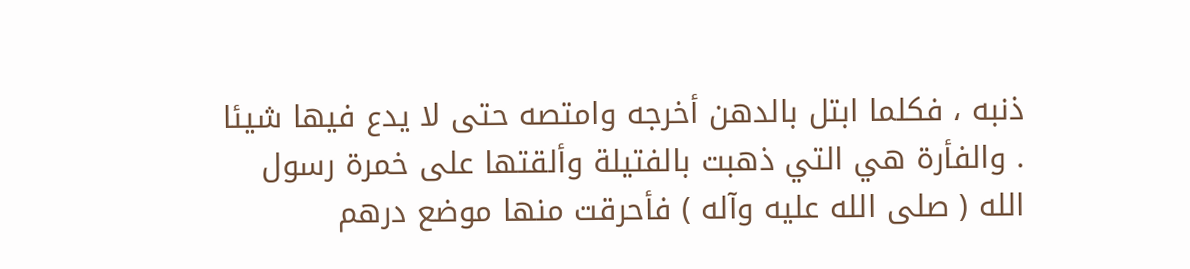ذنبه ، فكلما ابتل بالدهن أخرجه وامتصه حتى لا يدع فيها شيئا . والفأرة هي التي ذهبت بالفتيلة وألقتها على خمرة رسول الله ( صلى الله عليه وآله ) فأحرقت منها موضع درهم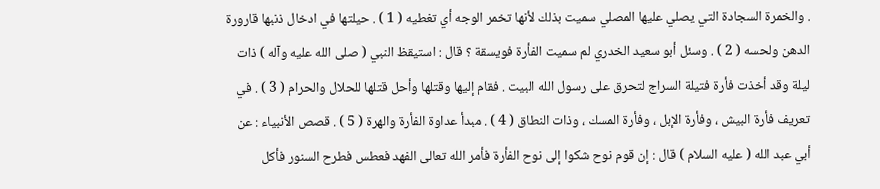. والخمرة السجادة التي يصلي عليها المصلي سميت بذلك لأنها تخمر الوجه أي تغطيه ( 1 ) . حيلتها في ادخال ذنبها قارورة الدهن ولحسه ( 2 ) . وسئل أبو سعيد الخدري لم سميت الفأرة فويسقة ؟ قال : استيقظ النبي ( صلى الله عليه وآله ) ذات ليلة وقد أخذت فأرة فتيلة السراج لتحرق على رسول الله البيت . فقام إليها وقتلها وأحل قتلها للحلال والحرام ( 3 ) . في تعريف فأرة البيش ، وفأرة الإبل ، وفأرة المسك ، وذات النطاق ( 4 ) . مبدأ عداوة الفأرة والهرة ( 5 ) . قصص الأنبياء : عن أبي عبد الله ( عليه السلام ) قال : إن قوم نوح شكوا إلى نوح الفأرة فأمر الله تعالى الفهد فعطس فطرح السنور فأكل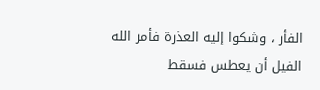الفأر ، وشكوا إليه العذرة فأمر الله الفيل أن يعطس فسقط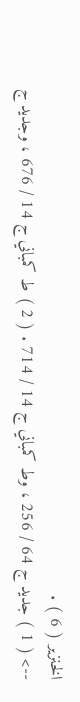الخنزير ( 6 ) .
--> ( 1 ) جديد ج 64 / 256 ، وط كمباني ج 14 / 714 . ( 2 ) ط كمباني ج 14 / 676 ، وجديد ج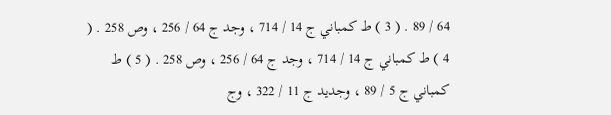64 / 89 . ( 3 ) ط كمباني ج 14 / 714 ، وجد ج 64 / 256 ، وص 258 . ( 4 ) ط كمباني ج 14 / 714 ، وجد ج 64 / 256 ، وص 258 . ( 5 ) ط كمباني ج 5 / 89 ، وجديد ج 11 / 322 ، وج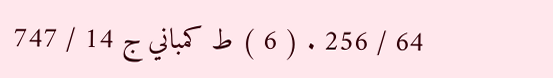64 / 256 . ( 6 ) ط كمباني ج 14 / 747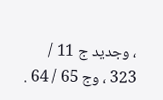، وجديد ج 11 / 323 ، وج 65 / 64 .